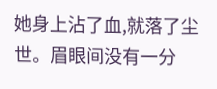她身上沾了血,就落了尘世。眉眼间没有一分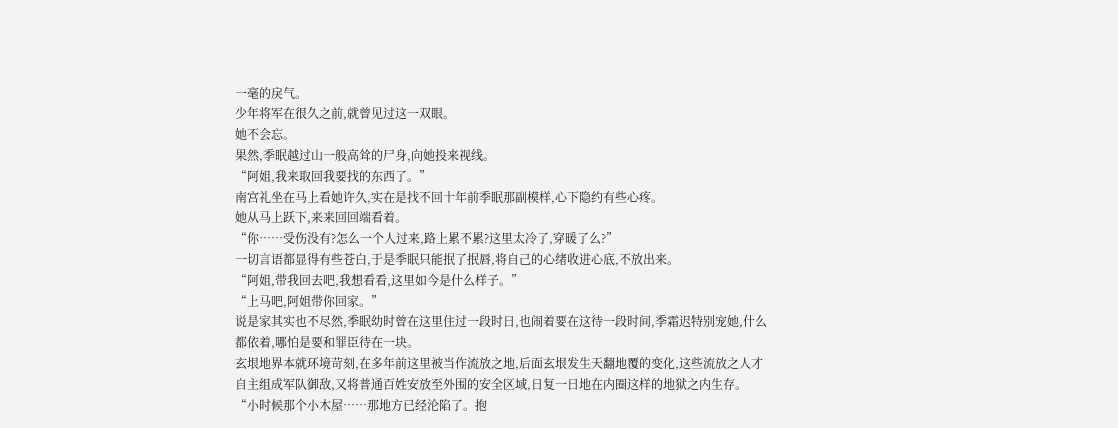一毫的戾气。
少年将军在很久之前,就曾见过这一双眼。
她不会忘。
果然,季眠越过山一般高耸的尸身,向她投来视线。
“阿姐,我来取回我要找的东西了。”
南宫礼坐在马上看她许久,实在是找不回十年前季眠那副模样,心下隐约有些心疼。
她从马上跃下,来来回回端看着。
“你……受伤没有?怎么一个人过来,路上累不累?这里太冷了,穿暖了么?”
一切言语都显得有些苍白,于是季眠只能抿了抿唇,将自己的心绪收进心底,不放出来。
“阿姐,带我回去吧,我想看看,这里如今是什么样子。”
“上马吧,阿姐带你回家。”
说是家其实也不尽然,季眠幼时曾在这里住过一段时日,也闹着要在这待一段时间,季霜迟特别宠她,什么都依着,哪怕是要和罪臣待在一块。
玄垠地界本就环境苛刻,在多年前这里被当作流放之地,后面玄垠发生天翻地覆的变化,这些流放之人才自主组成军队御敌,又将普通百姓安放至外围的安全区域,日复一日地在内圈这样的地狱之内生存。
“小时候那个小木屋……那地方已经沦陷了。抱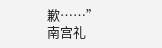歉……”
南宫礼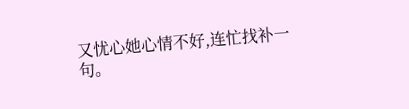又忧心她心情不好,连忙找补一句。